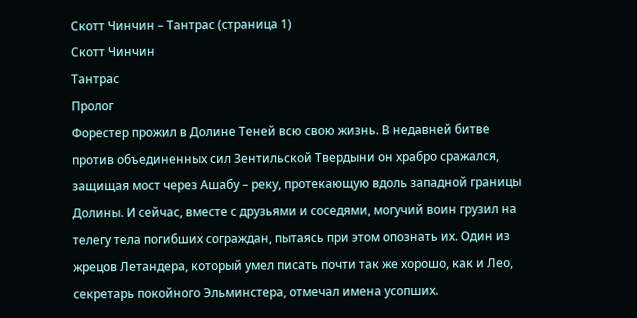Скотт Чинчин – Тантрас (страница 1)
Скотт Чинчин
Тантрас
Пролог
Форестер прожил в Долине Теней всю свою жизнь. В недавней битве против объединенных сил Зентильской Твердыни он храбро сражался, защищая мост через Ашабу – реку, протекающую вдоль западной границы Долины. И сейчас, вместе с друзьями и соседями, могучий воин грузил на телегу тела погибших сограждан, пытаясь при этом опознать их. Один из жрецов Летандера, который умел писать почти так же хорошо, как и Лео, секретарь покойного Эльминстера, отмечал имена усопших.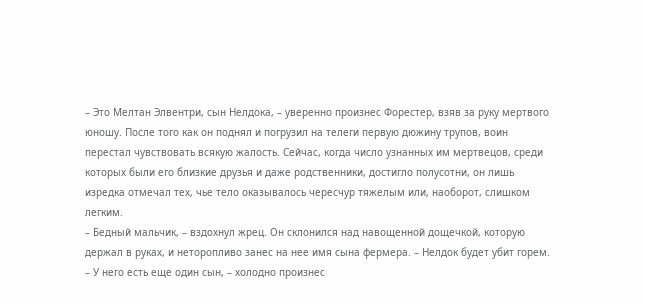– Это Мелтан Элвентри, сын Нелдока, – уверенно произнес Форестер, взяв за руку мертвого юношу. После того как он поднял и погрузил на телеги первую дюжину трупов, воин перестал чувствовать всякую жалость. Сейчас, когда число узнанных им мертвецов, среди которых были его близкие друзья и даже родственники, достигло полусотни, он лишь изредка отмечал тех, чье тело оказывалось чересчур тяжелым или, наоборот, слишком легким.
– Бедный мальчик, – вздохнул жрец. Он склонился над навощенной дощечкой, которую держал в руках, и неторопливо занес на нее имя сына фермера. – Нелдок будет убит горем.
– У него есть еще один сын, – холодно произнес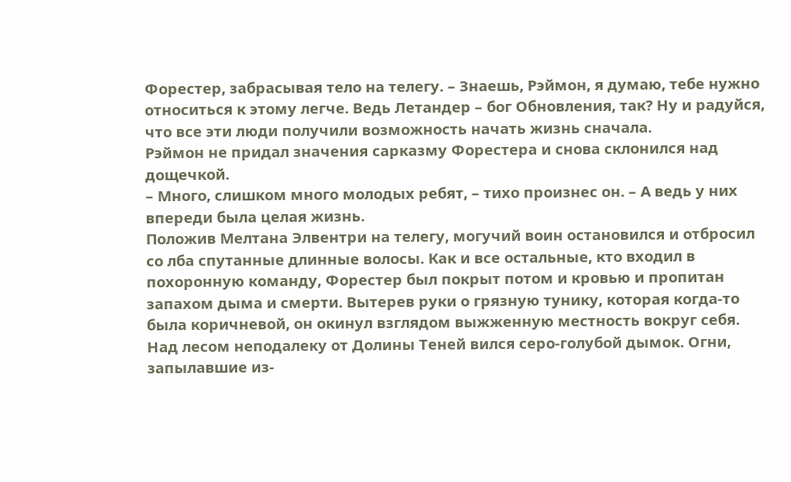Форестер, забрасывая тело на телегу. – Знаешь, Рэймон, я думаю, тебе нужно относиться к этому легче. Ведь Летандер – бог Обновления, так? Ну и радуйся, что все эти люди получили возможность начать жизнь сначала.
Рэймон не придал значения сарказму Форестера и снова склонился над дощечкой.
– Много, слишком много молодых ребят, – тихо произнес он. – А ведь у них впереди была целая жизнь.
Положив Мелтана Элвентри на телегу, могучий воин остановился и отбросил со лба спутанные длинные волосы. Как и все остальные, кто входил в похоронную команду, Форестер был покрыт потом и кровью и пропитан запахом дыма и смерти. Вытерев руки о грязную тунику, которая когда-то была коричневой, он окинул взглядом выжженную местность вокруг себя.
Над лесом неподалеку от Долины Теней вился серо-голубой дымок. Огни, запылавшие из-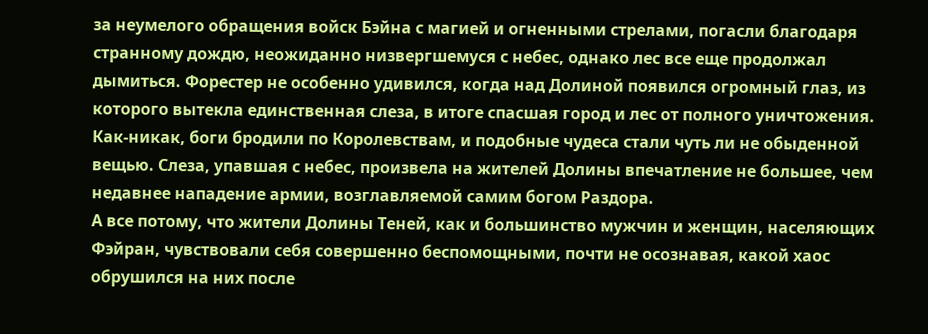за неумелого обращения войск Бэйна с магией и огненными стрелами, погасли благодаря странному дождю, неожиданно низвергшемуся с небес, однако лес все еще продолжал дымиться. Форестер не особенно удивился, когда над Долиной появился огромный глаз, из которого вытекла единственная слеза, в итоге спасшая город и лес от полного уничтожения. Как-никак, боги бродили по Королевствам, и подобные чудеса стали чуть ли не обыденной вещью. Слеза, упавшая с небес, произвела на жителей Долины впечатление не большее, чем недавнее нападение армии, возглавляемой самим богом Раздора.
А все потому, что жители Долины Теней, как и большинство мужчин и женщин, населяющих Фэйран, чувствовали себя совершенно беспомощными, почти не осознавая, какой хаос обрушился на них после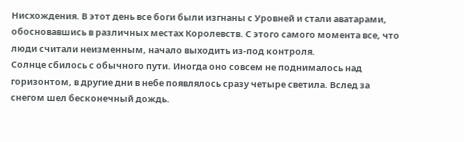Нисхождения. В этот день все боги были изгнаны с Уровней и стали аватарами, обосновавшись в различных местах Королевств. С этого самого момента все, что люди считали неизменным, начало выходить из-под контроля.
Солнце сбилось с обычного пути. Иногда оно совсем не поднималось над горизонтом, в другие дни в небе появлялось сразу четыре светила. Вслед за снегом шел бесконечный дождь.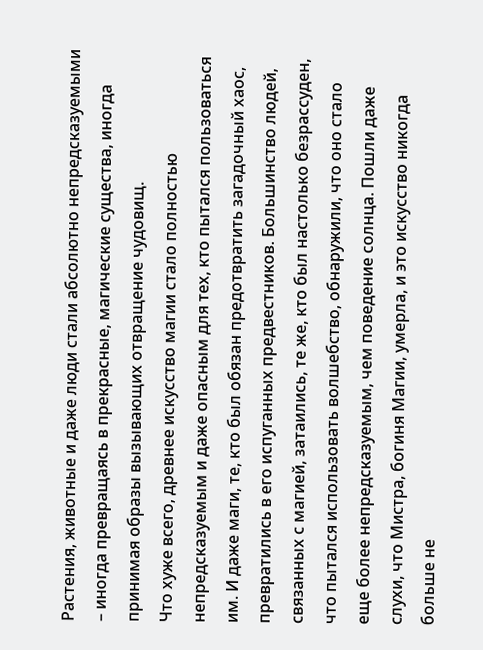Растения, животные и даже люди стали абсолютно непредсказуемыми – иногда превращаясь в прекрасные, магические существа, иногда принимая образы вызывающих отвращение чудовищ.
Что хуже всего, древнее искусство магии стало полностью непредсказуемым и даже опасным для тех, кто пытался пользоваться им. И даже маги, те, кто был обязан предотвратить загадочный хаос, превратились в его испуганных предвестников. Большинство людей, связанных с магией, затаились, те же, кто был настолько безрассуден, что пытался использовать волшебство, обнаружили, что оно стало еще более непредсказуемым, чем поведение солнца. Пошли даже слухи, что Мистра, богиня Магии, умерла, и это искусство никогда больше не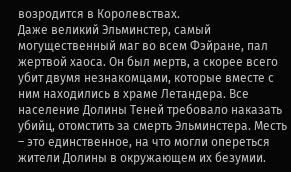возродится в Королевствах.
Даже великий Эльминстер, самый могущественный маг во всем Фэйране, пал жертвой хаоса. Он был мертв, а скорее всего убит двумя незнакомцами, которые вместе с ним находились в храме Летандера. Все население Долины Теней требовало наказать убийц, отомстить за смерть Эльминстера. Месть – это единственное, на что могли опереться жители Долины в окружающем их безумии.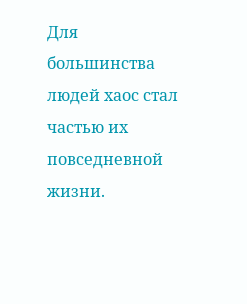Для большинства людей хаос стал частью их повседневной жизни.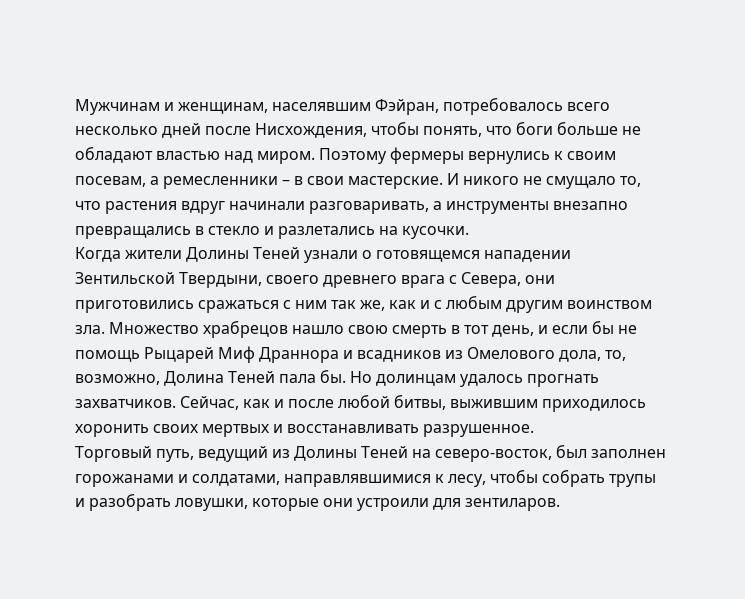Мужчинам и женщинам, населявшим Фэйран, потребовалось всего несколько дней после Нисхождения, чтобы понять, что боги больше не обладают властью над миром. Поэтому фермеры вернулись к своим посевам, а ремесленники – в свои мастерские. И никого не смущало то, что растения вдруг начинали разговаривать, а инструменты внезапно превращались в стекло и разлетались на кусочки.
Когда жители Долины Теней узнали о готовящемся нападении Зентильской Твердыни, своего древнего врага с Севера, они приготовились сражаться с ним так же, как и с любым другим воинством зла. Множество храбрецов нашло свою смерть в тот день, и если бы не помощь Рыцарей Миф Драннора и всадников из Омелового дола, то, возможно, Долина Теней пала бы. Но долинцам удалось прогнать захватчиков. Сейчас, как и после любой битвы, выжившим приходилось хоронить своих мертвых и восстанавливать разрушенное.
Торговый путь, ведущий из Долины Теней на северо-восток, был заполнен горожанами и солдатами, направлявшимися к лесу, чтобы собрать трупы и разобрать ловушки, которые они устроили для зентиларов.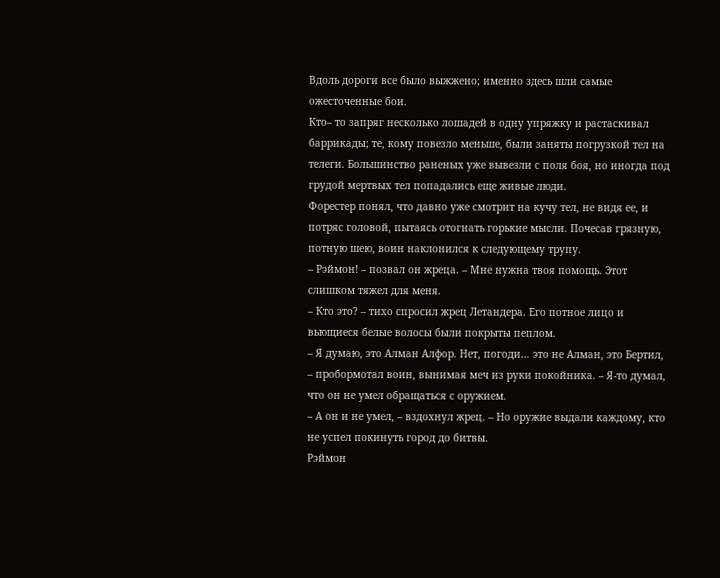Вдоль дороги все было выжжено; именно здесь шли самые ожесточенные бои.
Кто– то запряг несколько лошадей в одну упряжку и растаскивал баррикады; те, кому повезло меньше, были заняты погрузкой тел на телеги. Большинство раненых уже вывезли с поля боя, но иногда под грудой мертвых тел попадались еще живые люди.
Форестер понял, что давно уже смотрит на кучу тел, не видя ее, и потряс головой, пытаясь отогнать горькие мысли. Почесав грязную, потную шею, воин наклонился к следующему трупу.
– Рэймон! – позвал он жреца. – Мне нужна твоя помощь. Этот слишком тяжел для меня.
– Кто это? – тихо спросил жрец Летандера. Его потное лицо и вьющиеся белые волосы были покрыты пеплом.
– Я думаю, это Алман Алфор. Нет, погоди… это не Алман, это Бертил, – пробормотал воин, вынимая меч из руки покойника. – Я-то думал, что он не умел обращаться с оружием.
– А он и не умел, – вздохнул жрец. – Но оружие выдали каждому, кто не успел покинуть город до битвы.
Рэймон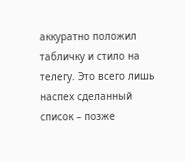аккуратно положил табличку и стило на телегу. Это всего лишь наспех сделанный список – позже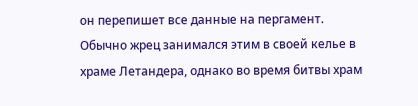он перепишет все данные на пергамент. Обычно жрец занимался этим в своей келье в храме Летандера, однако во время битвы храм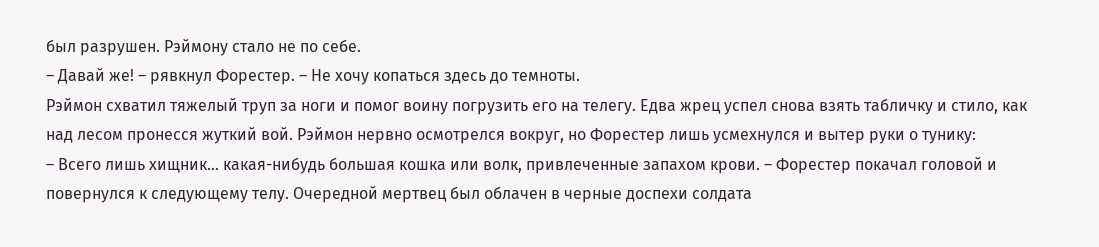был разрушен. Рэймону стало не по себе.
– Давай же! – рявкнул Форестер. – Не хочу копаться здесь до темноты.
Рэймон схватил тяжелый труп за ноги и помог воину погрузить его на телегу. Едва жрец успел снова взять табличку и стило, как над лесом пронесся жуткий вой. Рэймон нервно осмотрелся вокруг, но Форестер лишь усмехнулся и вытер руки о тунику:
– Всего лишь хищник… какая-нибудь большая кошка или волк, привлеченные запахом крови. – Форестер покачал головой и повернулся к следующему телу. Очередной мертвец был облачен в черные доспехи солдата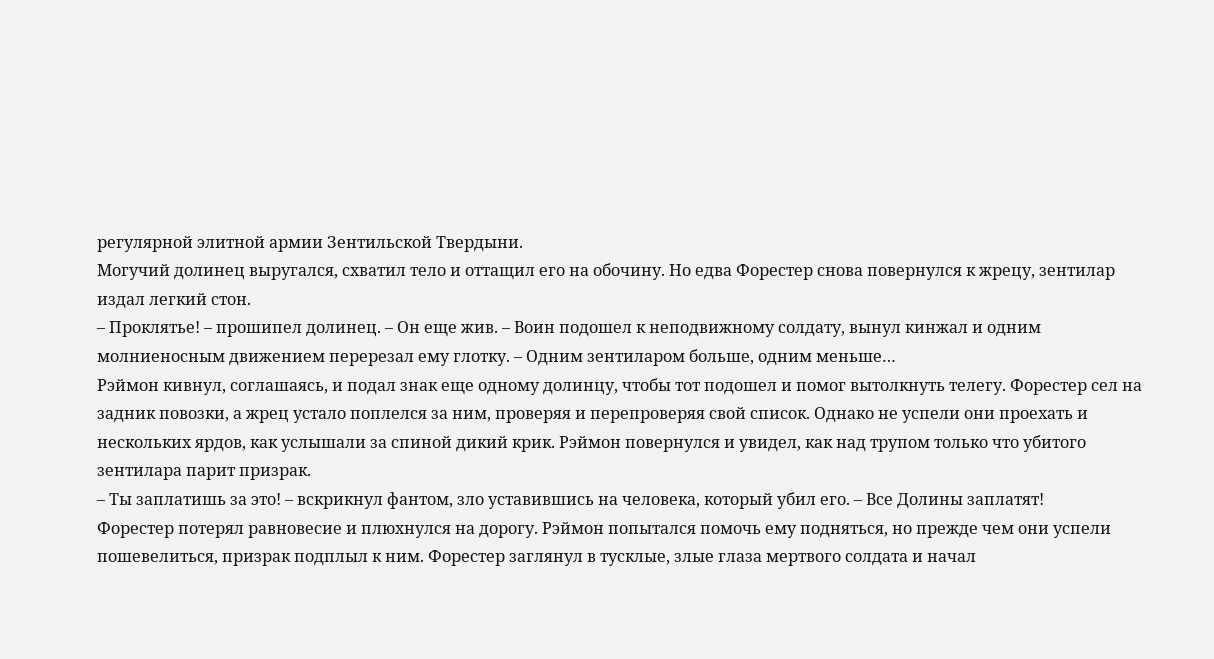регулярной элитной армии Зентильской Твердыни.
Могучий долинец выругался, схватил тело и оттащил его на обочину. Но едва Форестер снова повернулся к жрецу, зентилар издал легкий стон.
– Проклятье! – прошипел долинец. – Он еще жив. – Воин подошел к неподвижному солдату, вынул кинжал и одним молниеносным движением перерезал ему глотку. – Одним зентиларом больше, одним меньше…
Рэймон кивнул, соглашаясь, и подал знак еще одному долинцу, чтобы тот подошел и помог вытолкнуть телегу. Форестер сел на задник повозки, а жрец устало поплелся за ним, проверяя и перепроверяя свой список. Однако не успели они проехать и нескольких ярдов, как услышали за спиной дикий крик. Рэймон повернулся и увидел, как над трупом только что убитого зентилара парит призрак.
– Ты заплатишь за это! – вскрикнул фантом, зло уставившись на человека, который убил его. – Все Долины заплатят!
Форестер потерял равновесие и плюхнулся на дорогу. Рэймон попытался помочь ему подняться, но прежде чем они успели пошевелиться, призрак подплыл к ним. Форестер заглянул в тусклые, злые глаза мертвого солдата и начал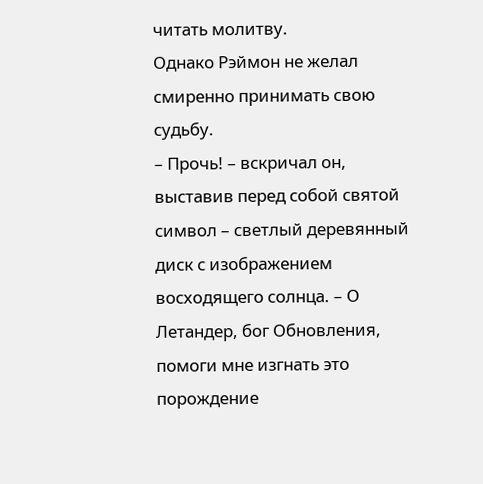читать молитву.
Однако Рэймон не желал смиренно принимать свою судьбу.
– Прочь! – вскричал он, выставив перед собой святой символ – светлый деревянный диск с изображением восходящего солнца. – О Летандер, бог Обновления, помоги мне изгнать это порождение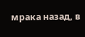мрака назад, в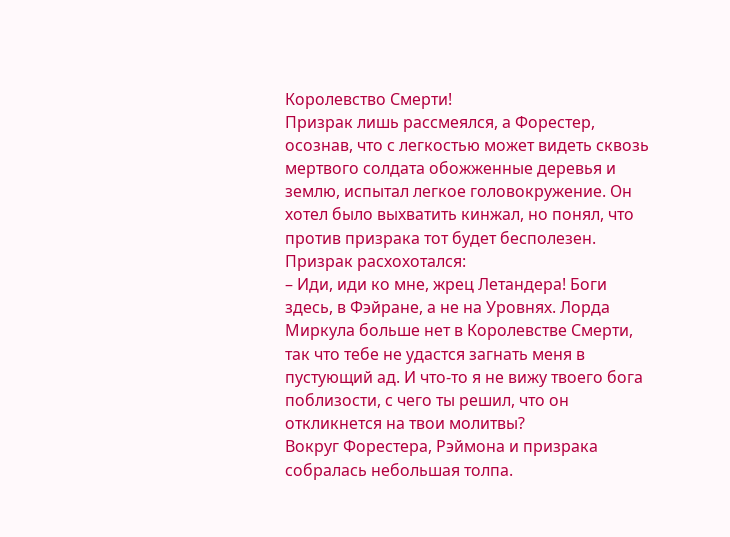Королевство Смерти!
Призрак лишь рассмеялся, а Форестер, осознав, что с легкостью может видеть сквозь мертвого солдата обожженные деревья и землю, испытал легкое головокружение. Он хотел было выхватить кинжал, но понял, что против призрака тот будет бесполезен.
Призрак расхохотался:
– Иди, иди ко мне, жрец Летандера! Боги здесь, в Фэйране, а не на Уровнях. Лорда Миркула больше нет в Королевстве Смерти, так что тебе не удастся загнать меня в пустующий ад. И что-то я не вижу твоего бога поблизости, с чего ты решил, что он откликнется на твои молитвы?
Вокруг Форестера, Рэймона и призрака собралась небольшая толпа.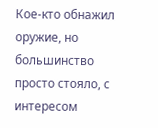Кое-кто обнажил оружие, но большинство просто стояло, с интересом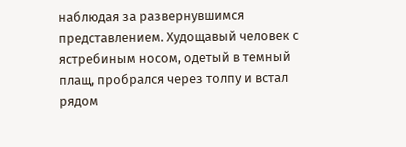наблюдая за развернувшимся представлением. Худощавый человек с ястребиным носом, одетый в темный плащ, пробрался через толпу и встал рядом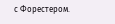с Форестером.